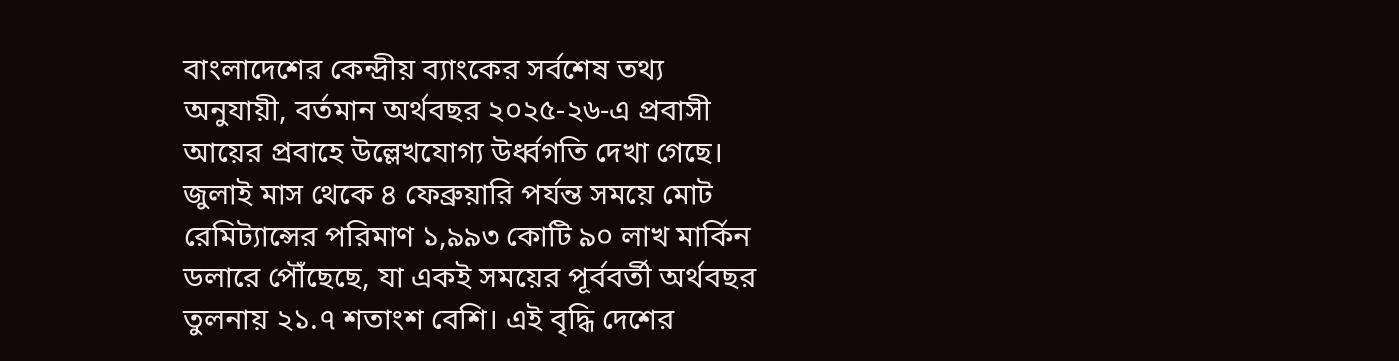বাংলাদেশের কেন্দ্রীয় ব্যাংকের সর্বশেষ তথ্য অনুযায়ী, বর্তমান অর্থবছর ২০২৫-২৬-এ প্রবাসী আয়ের প্রবাহে উল্লেখযোগ্য উর্ধ্বগতি দেখা গেছে। জুলাই মাস থেকে ৪ ফেব্রুয়ারি পর্যন্ত সময়ে মোট রেমিট্যান্সের পরিমাণ ১,৯৯৩ কোটি ৯০ লাখ মার্কিন ডলারে পৌঁছেছে, যা একই সময়ের পূর্ববর্তী অর্থবছর তুলনায় ২১.৭ শতাংশ বেশি। এই বৃদ্ধি দেশের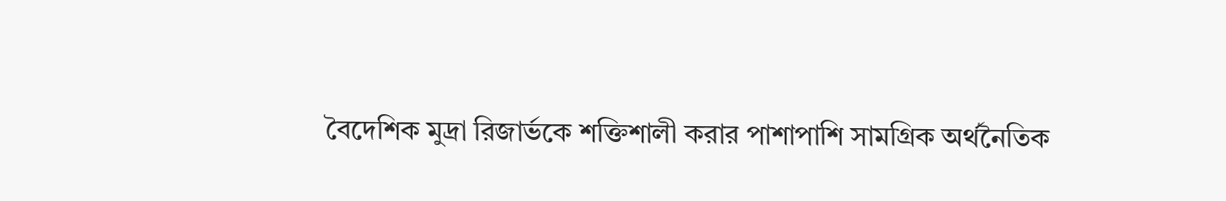বৈদেশিক মুদ্রা রিজার্ভকে শক্তিশালী করার পাশাপাশি সামগ্রিক অর্থনৈতিক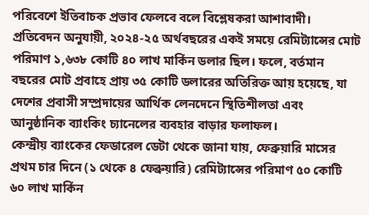পরিবেশে ইতিবাচক প্রভাব ফেলবে বলে বিশ্লেষকরা আশাবাদী।
প্রতিবেদন অনুযায়ী, ২০২৪-২৫ অর্থবছরের একই সময়ে রেমিট্যান্সের মোট পরিমাণ ১,৬৩৮ কোটি ৪০ লাখ মার্কিন ডলার ছিল। ফলে, বর্তমান বছরের মোট প্রবাহে প্রায় ৩৫ কোটি ডলারের অতিরিক্ত আয় হয়েছে, যা দেশের প্রবাসী সম্প্রদায়ের আর্থিক লেনদেনে স্থিতিশীলতা এবং আনুষ্ঠানিক ব্যাংকিং চ্যানেলের ব্যবহার বাড়ার ফলাফল।
কেন্দ্রীয় ব্যাংকের ফেডারেল ডেটা থেকে জানা যায়, ফেব্রুয়ারি মাসের প্রথম চার দিনে (১ থেকে ৪ ফেব্রুয়ারি) রেমিট্যান্সের পরিমাণ ৫০ কোটি ৬০ লাখ মার্কিন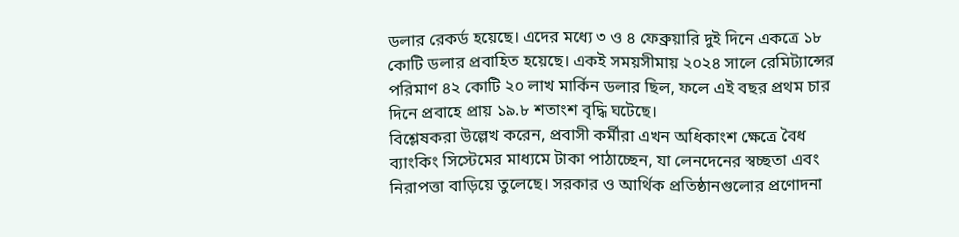ডলার রেকর্ড হয়েছে। এদের মধ্যে ৩ ও ৪ ফেব্রুয়ারি দুই দিনে একত্রে ১৮ কোটি ডলার প্রবাহিত হয়েছে। একই সময়সীমায় ২০২৪ সালে রেমিট্যান্সের পরিমাণ ৪২ কোটি ২০ লাখ মার্কিন ডলার ছিল, ফলে এই বছর প্রথম চার দিনে প্রবাহে প্রায় ১৯.৮ শতাংশ বৃদ্ধি ঘটেছে।
বিশ্লেষকরা উল্লেখ করেন, প্রবাসী কর্মীরা এখন অধিকাংশ ক্ষেত্রে বৈধ ব্যাংকিং সিস্টেমের মাধ্যমে টাকা পাঠাচ্ছেন, যা লেনদেনের স্বচ্ছতা এবং নিরাপত্তা বাড়িয়ে তুলেছে। সরকার ও আর্থিক প্রতিষ্ঠানগুলোর প্রণোদনা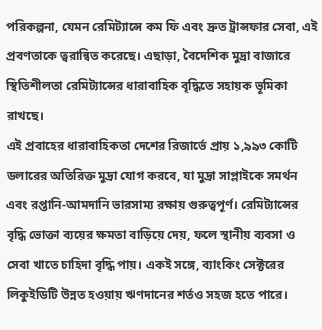পরিকল্পনা, যেমন রেমিট্যান্সে কম ফি এবং দ্রুত ট্রান্সফার সেবা, এই প্রবণতাকে ত্বরান্বিত করেছে। এছাড়া, বৈদেশিক মুদ্রা বাজারে স্থিতিশীলতা রেমিট্যান্সের ধারাবাহিক বৃদ্ধিতে সহায়ক ভূমিকা রাখছে।
এই প্রবাহের ধারাবাহিকতা দেশের রিজার্ভে প্রায় ১,৯৯৩ কোটি ডলারের অতিরিক্ত মুদ্রা যোগ করবে, যা মুদ্রা সাপ্লাইকে সমর্থন এবং রপ্তানি-আমদানি ভারসাম্য রক্ষায় গুরুত্বপূর্ণ। রেমিট্যান্সের বৃদ্ধি ভোক্তা ব্যয়ের ক্ষমতা বাড়িয়ে দেয়, ফলে স্থানীয় ব্যবসা ও সেবা খাতে চাহিদা বৃদ্ধি পায়। একই সঙ্গে, ব্যাংকিং সেক্টরের লিকুইডিটি উন্নত হওয়ায় ঋণদানের শর্তও সহজ হতে পারে।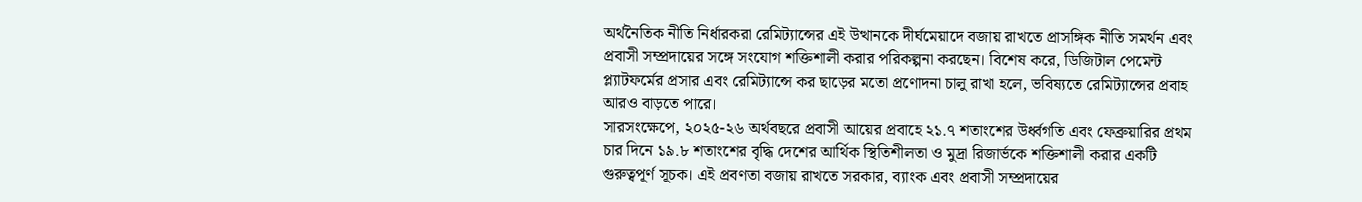অর্থনৈতিক নীতি নির্ধারকরা রেমিট্যান্সের এই উত্থানকে দীর্ঘমেয়াদে বজায় রাখতে প্রাসঙ্গিক নীতি সমর্থন এবং প্রবাসী সম্প্রদায়ের সঙ্গে সংযোগ শক্তিশালী করার পরিকল্পনা করছেন। বিশেষ করে, ডিজিটাল পেমেন্ট প্ল্যাটফর্মের প্রসার এবং রেমিট্যান্সে কর ছাড়ের মতো প্রণোদনা চালু রাখা হলে, ভবিষ্যতে রেমিট্যান্সের প্রবাহ আরও বাড়তে পারে।
সারসংক্ষেপে, ২০২৫-২৬ অর্থবছরে প্রবাসী আয়ের প্রবাহে ২১.৭ শতাংশের উর্ধ্বগতি এবং ফেব্রুয়ারির প্রথম চার দিনে ১৯.৮ শতাংশের বৃদ্ধি দেশের আর্থিক স্থিতিশীলতা ও মুদ্রা রিজার্ভকে শক্তিশালী করার একটি গুরুত্বপূর্ণ সূচক। এই প্রবণতা বজায় রাখতে সরকার, ব্যাংক এবং প্রবাসী সম্প্রদায়ের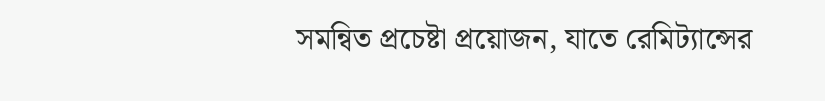সমন্বিত প্রচেষ্টা প্রয়োজন, যাতে রেমিট্যান্সের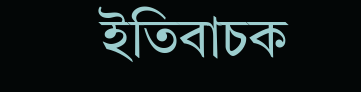ইতিবাচক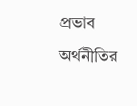প্রভাব অর্থনীতির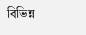বিভিন্ন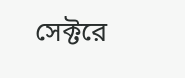সেক্টরে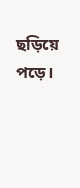ছড়িয়ে পড়ে।